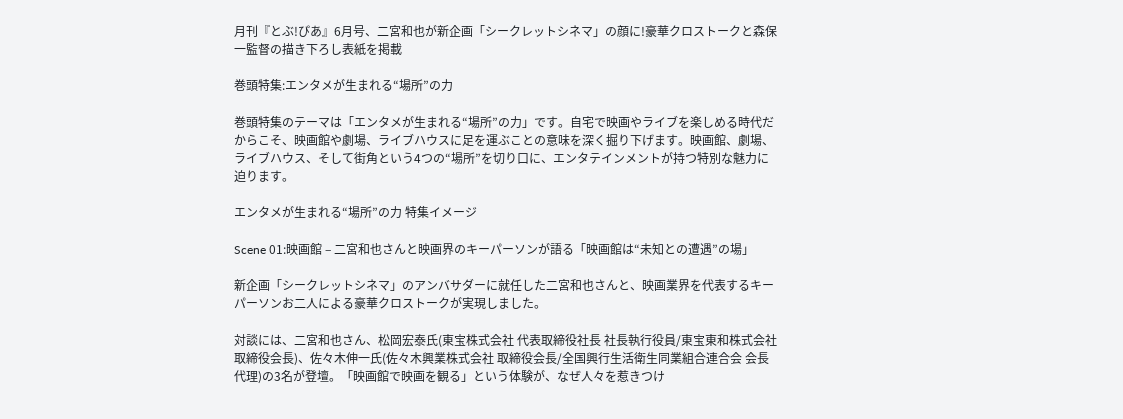月刊『とぶ!ぴあ』6月号、二宮和也が新企画「シークレットシネマ」の顔に!豪華クロストークと森保一監督の描き下ろし表紙を掲載

巻頭特集:エンタメが生まれる“場所”の力

巻頭特集のテーマは「エンタメが生まれる“場所”の力」です。自宅で映画やライブを楽しめる時代だからこそ、映画館や劇場、ライブハウスに足を運ぶことの意味を深く掘り下げます。映画館、劇場、ライブハウス、そして街角という4つの“場所”を切り口に、エンタテインメントが持つ特別な魅力に迫ります。

エンタメが生まれる“場所”の力 特集イメージ

Scene 01:映画館 – 二宮和也さんと映画界のキーパーソンが語る「映画館は“未知との遭遇”の場」

新企画「シークレットシネマ」のアンバサダーに就任した二宮和也さんと、映画業界を代表するキーパーソンお二人による豪華クロストークが実現しました。

対談には、二宮和也さん、松岡宏泰氏(東宝株式会社 代表取締役社長 社長執行役員/東宝東和株式会社 取締役会長)、佐々木伸一氏(佐々木興業株式会社 取締役会長/全国興行生活衛生同業組合連合会 会長代理)の3名が登壇。「映画館で映画を観る」という体験が、なぜ人々を惹きつけ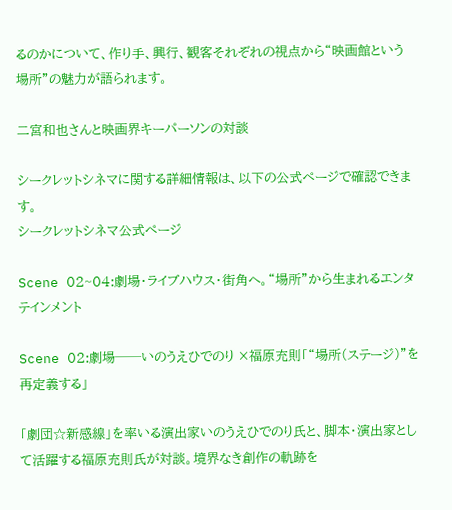るのかについて、作り手、興行、観客それぞれの視点から“映画館という場所”の魅力が語られます。

二宮和也さんと映画界キーパーソンの対談

シークレットシネマに関する詳細情報は、以下の公式ページで確認できます。
シークレットシネマ公式ページ

Scene 02~04:劇場・ライブハウス・街角へ。“場所”から生まれるエンタテインメント

Scene 02:劇場──いのうえひでのり ×福原充則「“場所(ステージ)”を再定義する」

「劇団☆新感線」を率いる演出家いのうえひでのり氏と、脚本・演出家として活躍する福原充則氏が対談。境界なき創作の軌跡を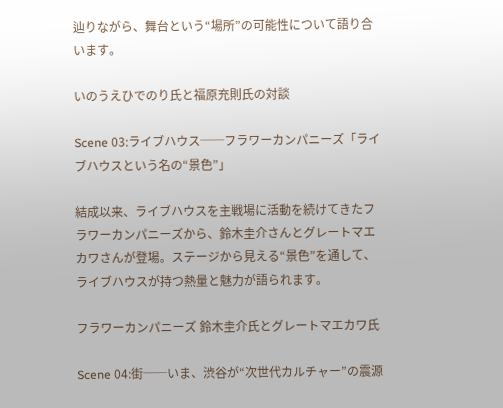辿りながら、舞台という“場所”の可能性について語り合います。

いのうえひでのり氏と福原充則氏の対談

Scene 03:ライブハウス──フラワーカンパニーズ「ライブハウスという名の“景色”」

結成以来、ライブハウスを主戦場に活動を続けてきたフラワーカンパニーズから、鈴木圭介さんとグレートマエカワさんが登場。ステージから見える“景色”を通して、ライブハウスが持つ熱量と魅力が語られます。

フラワーカンパニーズ 鈴木圭介氏とグレートマエカワ氏

Scene 04:街──いま、渋谷が“次世代カルチャー”の震源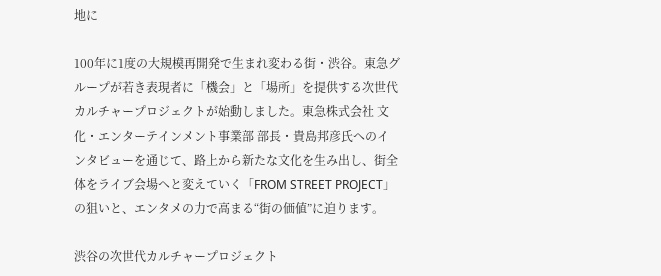地に

100年に1度の大規模再開発で生まれ変わる街・渋谷。東急グループが若き表現者に「機会」と「場所」を提供する次世代カルチャープロジェクトが始動しました。東急株式会社 文化・エンターテインメント事業部 部長・貴島邦彦氏へのインタビューを通じて、路上から新たな文化を生み出し、街全体をライブ会場へと変えていく「FROM STREET PROJECT」の狙いと、エンタメの力で高まる“街の価値”に迫ります。

渋谷の次世代カルチャープロジェクト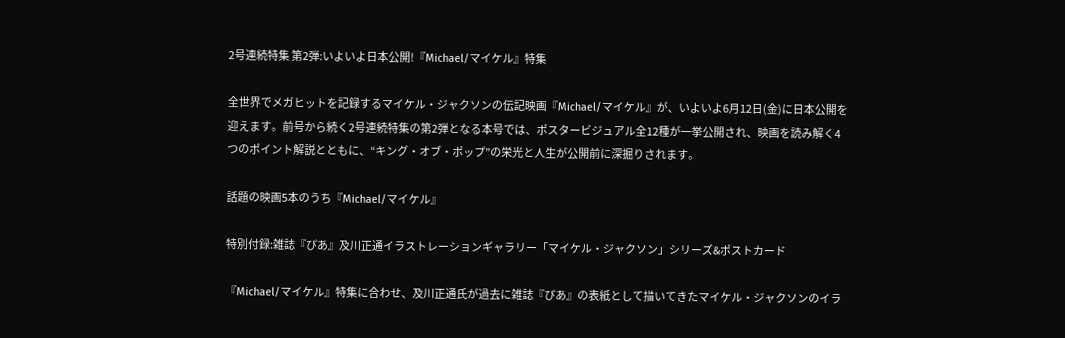2号連続特集 第2弾:いよいよ日本公開!『Michael/マイケル』特集

全世界でメガヒットを記録するマイケル・ジャクソンの伝記映画『Michael/マイケル』が、いよいよ6月12日(金)に日本公開を迎えます。前号から続く2号連続特集の第2弾となる本号では、ポスタービジュアル全12種が一挙公開され、映画を読み解く4つのポイント解説とともに、“キング・オブ・ポップ”の栄光と人生が公開前に深掘りされます。

話題の映画5本のうち『Michael/マイケル』

特別付録:雑誌『ぴあ』及川正通イラストレーションギャラリー「マイケル・ジャクソン」シリーズ&ポストカード

『Michael/マイケル』特集に合わせ、及川正通氏が過去に雑誌『ぴあ』の表紙として描いてきたマイケル・ジャクソンのイラ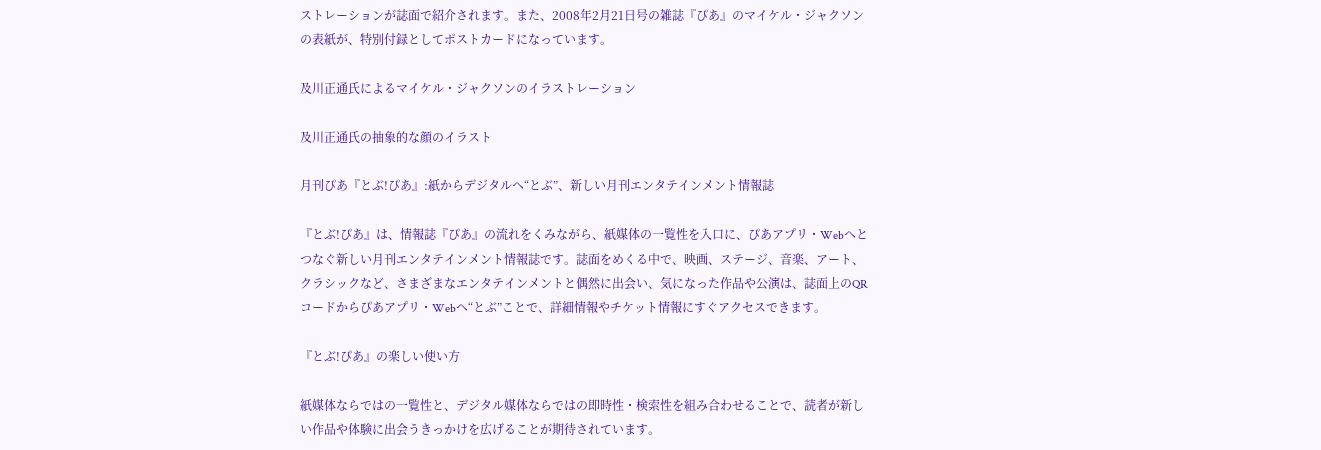ストレーションが誌面で紹介されます。また、2008年2月21日号の雑誌『ぴあ』のマイケル・ジャクソンの表紙が、特別付録としてポストカードになっています。

及川正通氏によるマイケル・ジャクソンのイラストレーション

及川正通氏の抽象的な顔のイラスト

月刊ぴあ『とぶ!ぴあ』:紙からデジタルへ“とぶ”、新しい月刊エンタテインメント情報誌

『とぶ!ぴあ』は、情報誌『ぴあ』の流れをくみながら、紙媒体の一覧性を入口に、ぴあアプリ・Webへとつなぐ新しい月刊エンタテインメント情報誌です。誌面をめくる中で、映画、ステージ、音楽、アート、クラシックなど、さまざまなエンタテインメントと偶然に出会い、気になった作品や公演は、誌面上のQRコードからぴあアプリ・Webへ“とぶ”ことで、詳細情報やチケット情報にすぐアクセスできます。

『とぶ!ぴあ』の楽しい使い方

紙媒体ならではの一覧性と、デジタル媒体ならではの即時性・検索性を組み合わせることで、読者が新しい作品や体験に出会うきっかけを広げることが期待されています。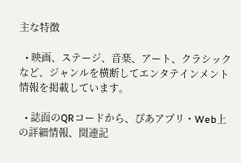主な特徴

  • 映画、ステージ、音楽、アート、クラシックなど、ジャンルを横断してエンタテインメント情報を掲載しています。

  • 誌面のQRコードから、ぴあアプリ・Web上の詳細情報、関連記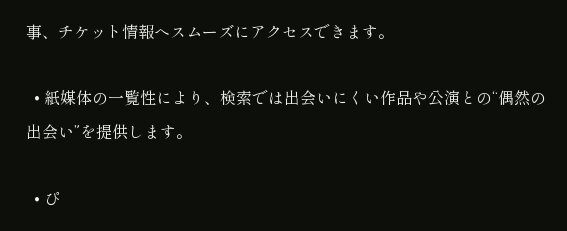事、チケット情報へスムーズにアクセスできます。

  • 紙媒体の一覧性により、検索では出会いにくい作品や公演との“偶然の出会い”を提供します。

  • ぴ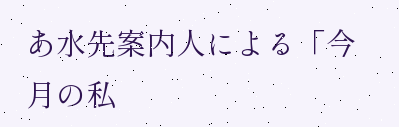あ水先案内人による「今月の私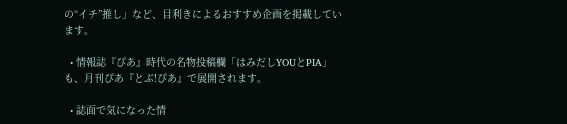の“イチ”推し」など、目利きによるおすすめ企画を掲載しています。

  • 情報誌『ぴあ』時代の名物投稿欄「はみだしYOUとPIA」も、月刊ぴあ『とぶ!ぴあ』で展開されます。

  • 誌面で気になった情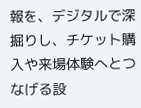報を、デジタルで深掘りし、チケット購入や来場体験へとつなげる設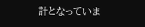計となっていま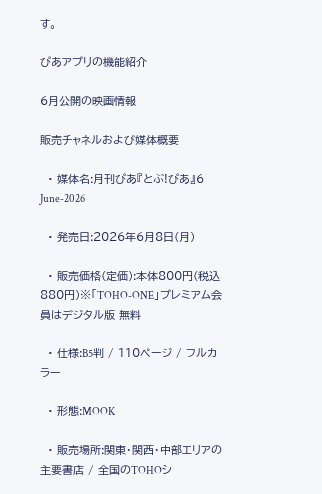す。

ぴあアプリの機能紹介

6月公開の映画情報

販売チャネルおよび媒体概要

  • 媒体名:月刊ぴあ『とぶ!ぴあ』6 June-2026

  • 発売日:2026年6月8日(月)

  • 販売価格(定価):本体800円(税込880円)※「TOHO-ONE」プレミアム会員はデジタル版 無料

  • 仕様:B5判 / 110ページ / フルカラー

  • 形態:MOOK

  • 販売場所:関東・関西・中部エリアの主要書店 / 全国のTOHOシ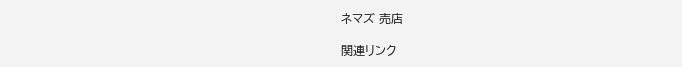ネマズ 売店

関連リンク